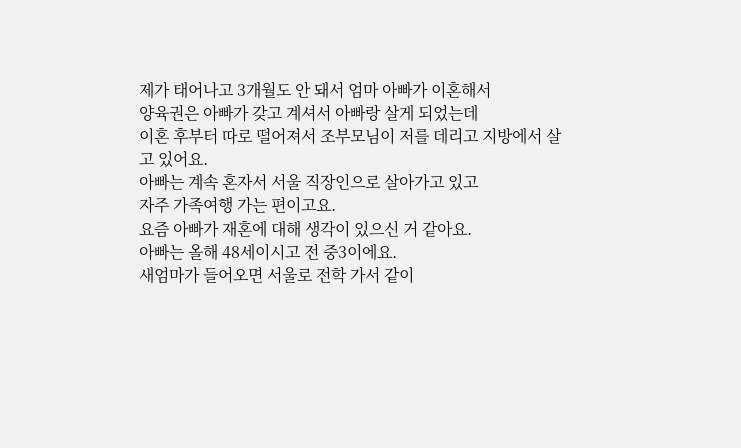제가 태어나고 3개월도 안 돼서 엄마 아빠가 이혼해서
양육권은 아빠가 갖고 계셔서 아빠랑 살게 되었는데
이혼 후부터 따로 떨어져서 조부모님이 저를 데리고 지방에서 살고 있어요.
아빠는 계속 혼자서 서울 직장인으로 살아가고 있고
자주 가족여행 가는 편이고요.
요즘 아빠가 재혼에 대해 생각이 있으신 거 같아요.
아빠는 올해 48세이시고 전 중3이에요.
새엄마가 들어오면 서울로 전학 가서 같이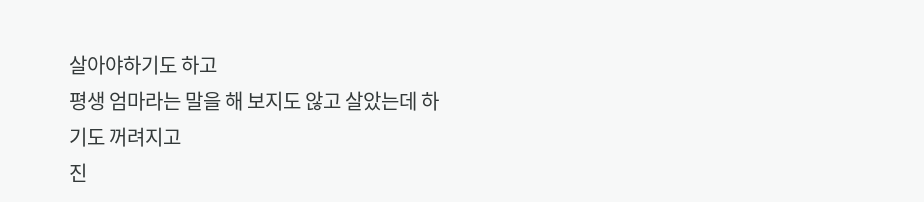살아야하기도 하고
평생 엄마라는 말을 해 보지도 않고 살았는데 하기도 꺼려지고
진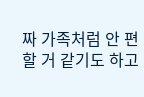짜 가족처럼 안 편할 거 같기도 하고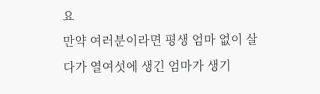요
만약 여러분이라면 평생 엄마 없이 살다가 열여섯에 생긴 엄마가 생기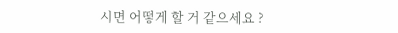시면 어떻게 할 거 같으세요 ?